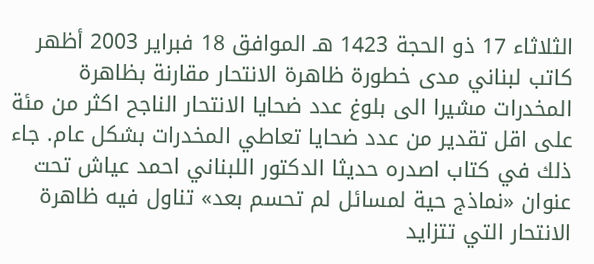الثلاثاء 17 ذو الحجة 1423 هـ الموافق 18 فبراير 2003 أظهر كاتب لبناني مدى خطورة ظاهرة الانتحار مقارنة بظاهرة المخدرات مشيرا الى بلوغ عدد ضحايا الانتحار الناجح اكثر من مئة على اقل تقدير من عدد ضحايا تعاطي المخدرات بشكل عام. جاء ذلك في كتاب اصدره حديثا الدكتور اللبناني احمد عياش تحت عنوان «نماذج حية لمسائل لم تحسم بعد» تناول فيه ظاهرة الانتحار التي تتزايد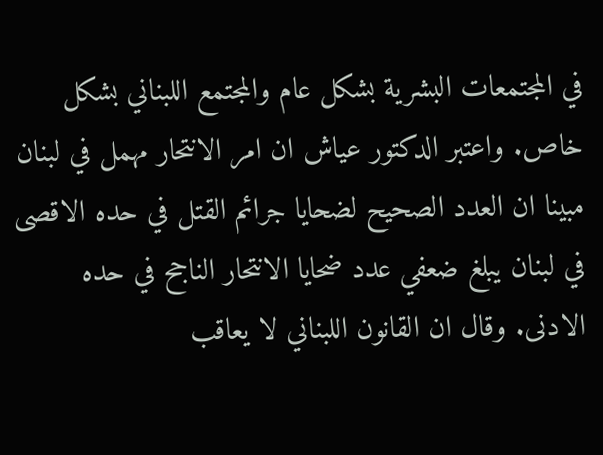في المجتمعات البشرية بشكل عام والمجتمع اللبناني بشكل خاص. واعتبر الدكتور عياش ان امر الانتحار مهمل في لبنان مبينا ان العدد الصحيح لضحايا جرائم القتل في حده الاقصى في لبنان يبلغ ضعفي عدد ضحايا الانتحار الناجح في حده الادنى. وقال ان القانون اللبناني لا يعاقب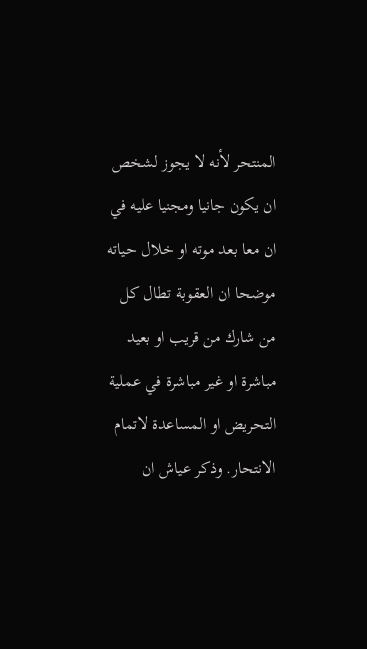المنتحر لأنه لا يجوز لشخص ان يكون جانيا ومجنيا عليه في ان معا بعد موته او خلال حياته موضحا ان العقوبة تطال كل من شارك من قريب او بعيد مباشرة او غير مباشرة في عملية التحريض او المساعدة لاتمام الانتحار. وذكر عياش ان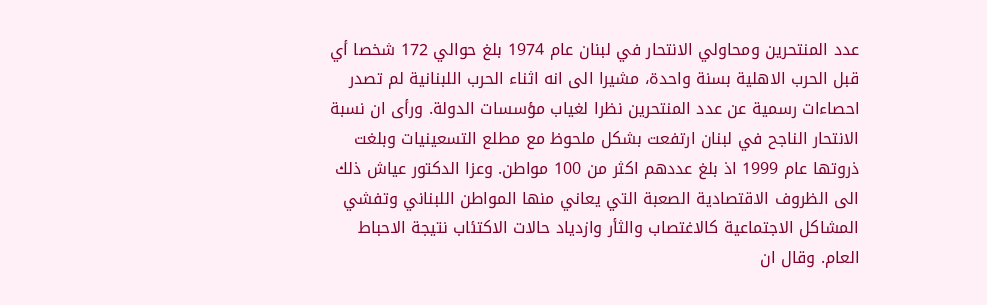عدد المنتحرين ومحاولي الانتحار في لبنان عام 1974 بلغ حوالي 172 شخصا أي قبل الحرب الاهلية بسنة واحدة، مشيرا الى انه اثناء الحرب اللبنانية لم تصدر احصاءات رسمية عن عدد المنتحرين نظرا لغياب مؤسسات الدولة. ورأى ان نسبة الانتحار الناجح في لبنان ارتفعت بشكل ملحوظ مع مطلع التسعينيات وبلغت ذروتها عام 1999 اذ بلغ عددهم اكثر من 100 مواطن. وعزا الدكتور عياش ذلك الى الظروف الاقتصادية الصعبة التي يعاني منها المواطن اللبناني وتفشي المشاكل الاجتماعية كالاغتصاب والثأر وازدياد حالات الاكتئاب نتيجة الاحباط العام. وقال ان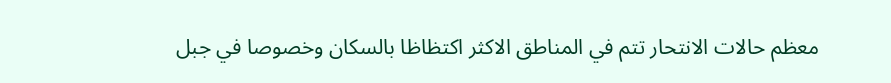معظم حالات الانتحار تتم في المناطق الاكثر اكتظاظا بالسكان وخصوصا في جبل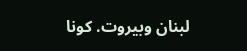لبنان وبيروت. كونا